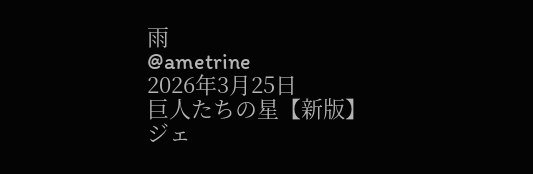雨
@ametrine
2026年3月25日
巨人たちの星【新版】
ジェ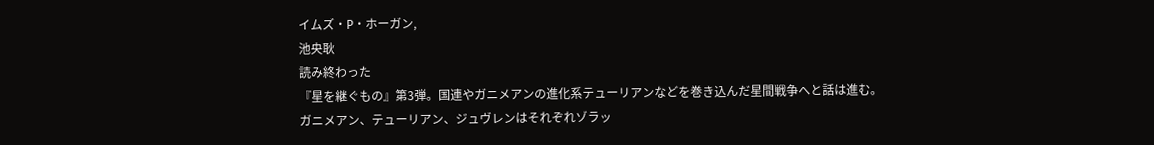イムズ・P・ホーガン,
池央耿
読み終わった
『星を継ぐもの』第3弾。国連やガニメアンの進化系テューリアンなどを巻き込んだ星間戦争へと話は進む。
ガニメアン、テューリアン、ジュヴレンはそれぞれゾラッ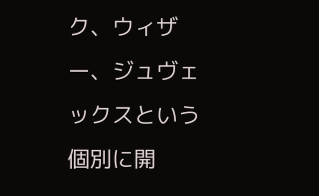ク、ウィザー、ジュヴェックスという個別に開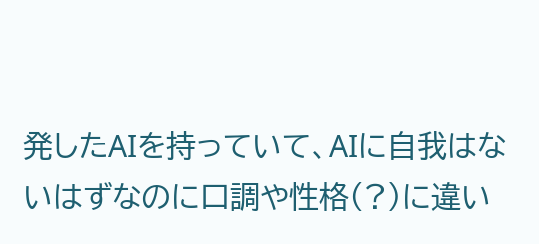発したAIを持っていて、AIに自我はないはずなのに口調や性格(?)に違い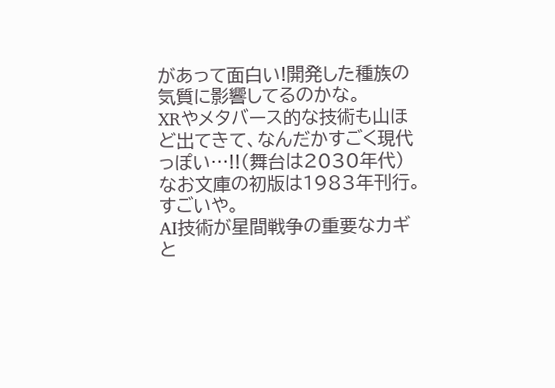があって面白い!開発した種族の気質に影響してるのかな。
XRやメタバース的な技術も山ほど出てきて、なんだかすごく現代っぽい…!!(舞台は2030年代)
なお文庫の初版は1983年刊行。すごいや。
AI技術が星間戦争の重要なカギと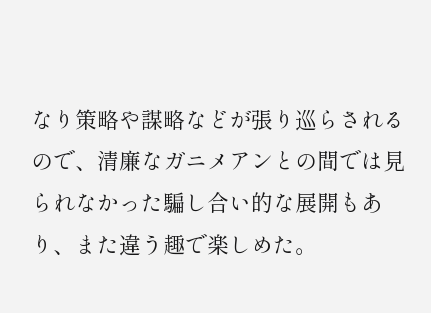なり策略や謀略などが張り巡らされるので、清廉なガニメアンとの間では見られなかった騙し合い的な展開もあり、また違う趣で楽しめた。